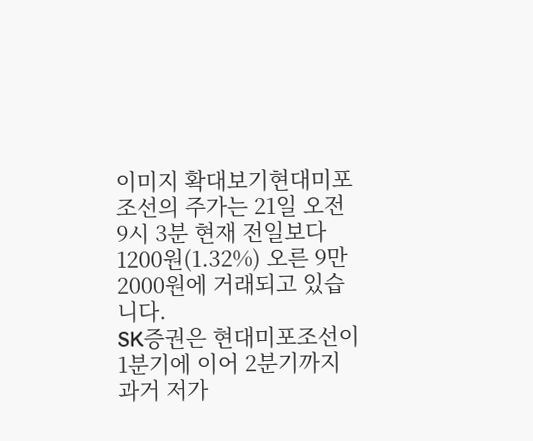이미지 확대보기현대미포조선의 주가는 21일 오전 9시 3분 현재 전일보다 1200원(1.32%) 오른 9만2000원에 거래되고 있습니다.
SK증권은 현대미포조선이 1분기에 이어 2분기까지 과거 저가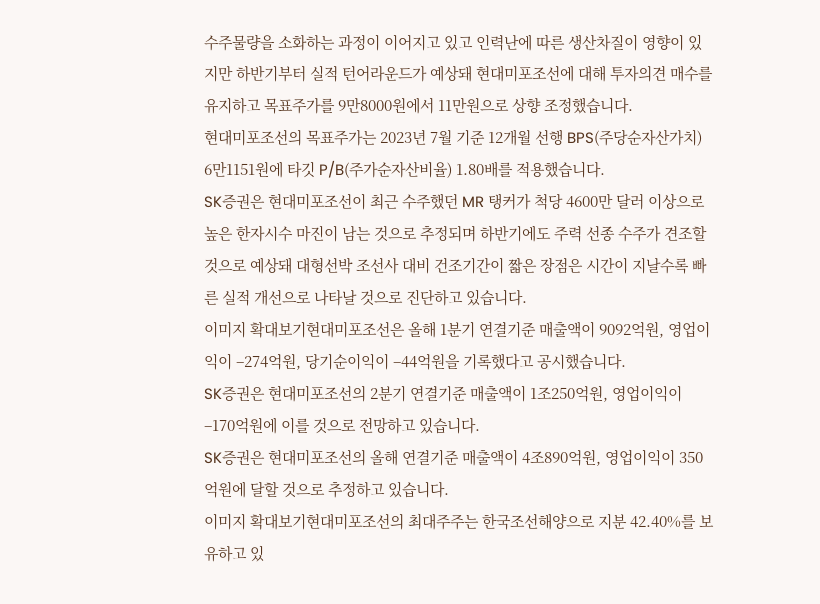수주물량을 소화하는 과정이 이어지고 있고 인력난에 따른 생산차질이 영향이 있지만 하반기부터 실적 턴어라운드가 예상돼 현대미포조선에 대해 투자의견 매수를 유지하고 목표주가를 9만8000원에서 11만원으로 상향 조정했습니다.
현대미포조선의 목표주가는 2023년 7월 기준 12개월 선행 BPS(주당순자산가치) 6만1151원에 타깃 P/B(주가순자산비율) 1.80배를 적용했습니다.
SK증권은 현대미포조선이 최근 수주했던 MR 탱커가 척당 4600만 달러 이상으로 높은 한자시수 마진이 남는 것으로 추정되며 하반기에도 주력 선종 수주가 견조할 것으로 예상돼 대형선박 조선사 대비 건조기간이 짧은 장점은 시간이 지날수록 빠른 실적 개선으로 나타날 것으로 진단하고 있습니다.
이미지 확대보기현대미포조선은 올해 1분기 연결기준 매출액이 9092억원, 영업이익이 –274억원, 당기순이익이 –44억원을 기록했다고 공시했습니다.
SK증권은 현대미포조선의 2분기 연결기준 매출액이 1조250억원, 영업이익이 –170억원에 이를 것으로 전망하고 있습니다.
SK증권은 현대미포조선의 올해 연결기준 매출액이 4조890억원, 영업이익이 350억원에 달할 것으로 추정하고 있습니다.
이미지 확대보기현대미포조선의 최대주주는 한국조선해양으로 지분 42.40%를 보유하고 있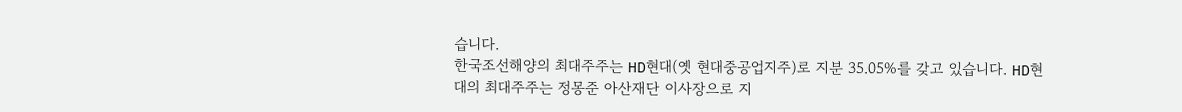습니다.
한국조선해양의 최대주주는 HD현대(옛 현대중공업지주)로 지분 35.05%를 갖고 있습니다. HD현대의 최대주주는 정몽준 아산재단 이사장으로 지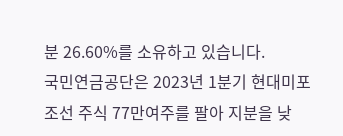분 26.60%를 소유하고 있습니다.
국민연금공단은 2023년 1분기 현대미포조선 주식 77만여주를 팔아 지분을 낮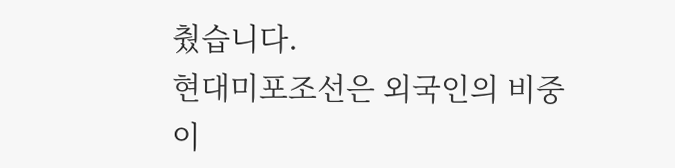췄습니다.
현대미포조선은 외국인의 비중이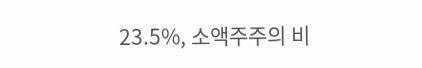23.5%, 소액주주의 비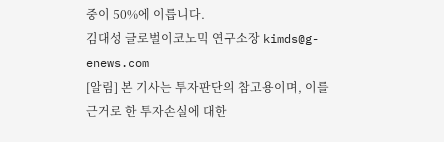중이 50%에 이릅니다.
김대성 글로벌이코노믹 연구소장 kimds@g-enews.com
[알림] 본 기사는 투자판단의 참고용이며, 이를 근거로 한 투자손실에 대한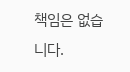책임은 없습니다.